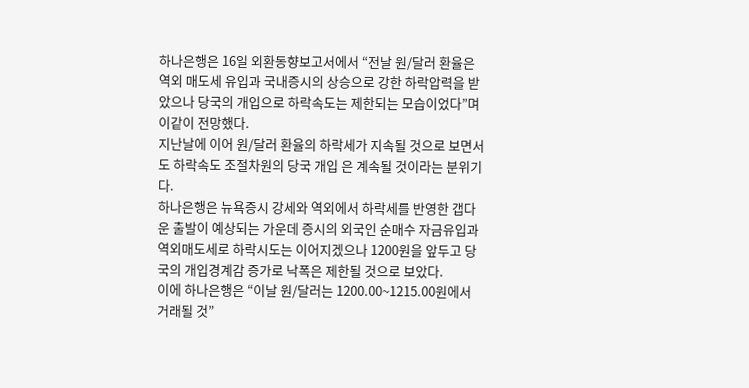하나은행은 16일 외환동향보고서에서 “전날 원/달러 환율은 역외 매도세 유입과 국내증시의 상승으로 강한 하락압력을 받았으나 당국의 개입으로 하락속도는 제한되는 모습이었다”며 이같이 전망했다.
지난날에 이어 원/달러 환율의 하락세가 지속될 것으로 보면서도 하락속도 조절차원의 당국 개입 은 계속될 것이라는 분위기다.
하나은행은 뉴욕증시 강세와 역외에서 하락세를 반영한 갭다운 출발이 예상되는 가운데 증시의 외국인 순매수 자금유입과 역외매도세로 하락시도는 이어지겠으나 1200원을 앞두고 당국의 개입경계감 증가로 낙폭은 제한될 것으로 보았다.
이에 하나은행은 “이날 원/달러는 1200.00~1215.00원에서 거래될 것”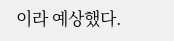이라 예상했다.